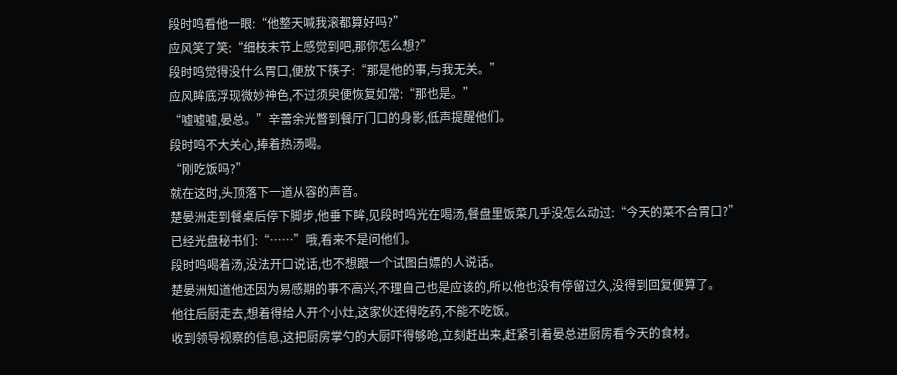段时鸣看他一眼:“他整天喊我滚都算好吗?”
应风笑了笑:“细枝末节上感觉到吧,那你怎么想?”
段时鸣觉得没什么胃口,便放下筷子:“那是他的事,与我无关。”
应风眸底浮现微妙神色,不过须臾便恢复如常:“那也是。”
“嘘嘘嘘,晏总。”辛蕾余光瞥到餐厅门口的身影,低声提醒他们。
段时鸣不大关心,捧着热汤喝。
“刚吃饭吗?”
就在这时,头顶落下一道从容的声音。
楚晏洲走到餐桌后停下脚步,他垂下眸,见段时鸣光在喝汤,餐盘里饭菜几乎没怎么动过:“今天的菜不合胃口?”
已经光盘秘书们:“……”哦,看来不是问他们。
段时鸣喝着汤,没法开口说话,也不想跟一个试图白嫖的人说话。
楚晏洲知道他还因为易感期的事不高兴,不理自己也是应该的,所以他也没有停留过久,没得到回复便算了。
他往后厨走去,想着得给人开个小灶,这家伙还得吃药,不能不吃饭。
收到领导视察的信息,这把厨房掌勺的大厨吓得够呛,立刻赶出来,赶紧引着晏总进厨房看今天的食材。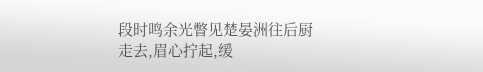段时鸣余光瞥见楚晏洲往后厨走去,眉心拧起,缓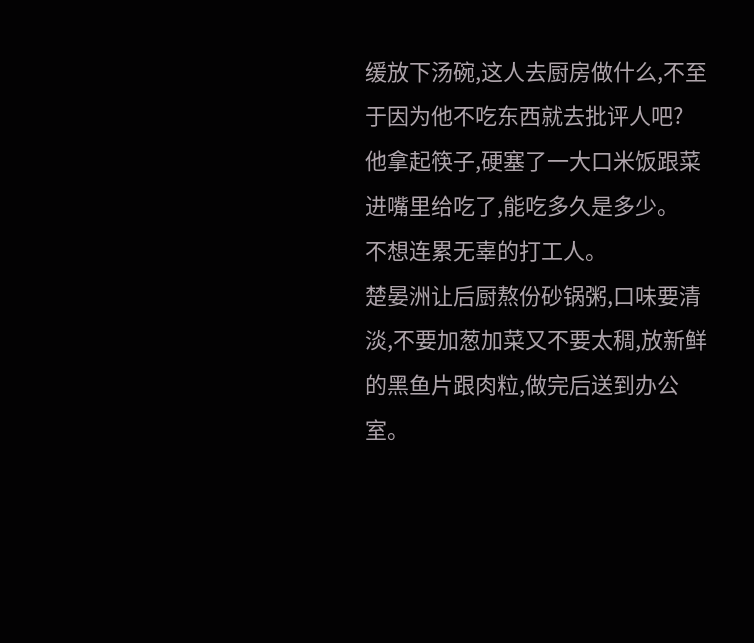缓放下汤碗,这人去厨房做什么,不至于因为他不吃东西就去批评人吧?
他拿起筷子,硬塞了一大口米饭跟菜进嘴里给吃了,能吃多久是多少。
不想连累无辜的打工人。
楚晏洲让后厨熬份砂锅粥,口味要清淡,不要加葱加菜又不要太稠,放新鲜的黑鱼片跟肉粒,做完后送到办公室。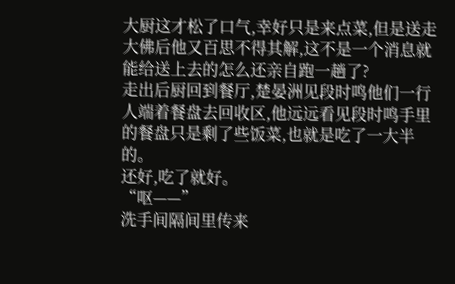大厨这才松了口气,幸好只是来点菜,但是送走大佛后他又百思不得其解,这不是一个消息就能给送上去的怎么还亲自跑一趟了?
走出后厨回到餐厅,楚晏洲见段时鸣他们一行人端着餐盘去回收区,他远远看见段时鸣手里的餐盘只是剩了些饭菜,也就是吃了一大半的。
还好,吃了就好。
“呕——”
洗手间隔间里传来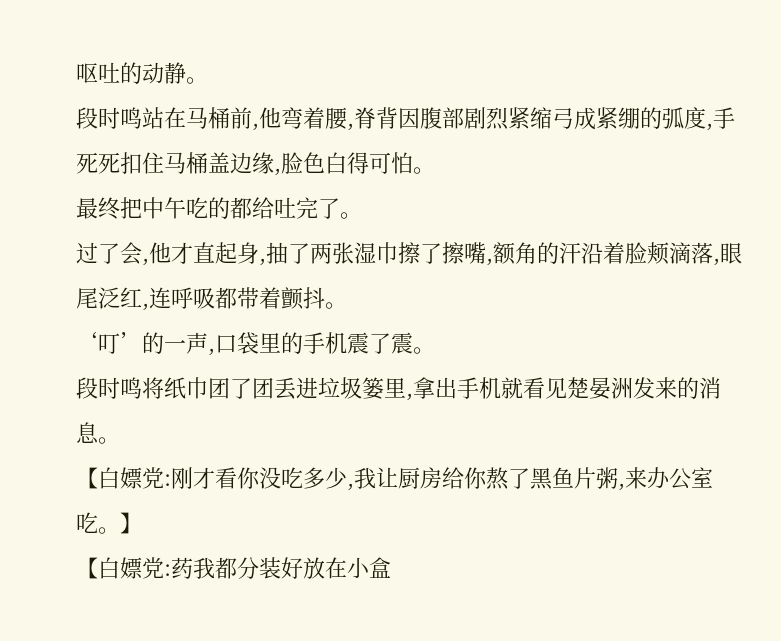呕吐的动静。
段时鸣站在马桶前,他弯着腰,脊背因腹部剧烈紧缩弓成紧绷的弧度,手死死扣住马桶盖边缘,脸色白得可怕。
最终把中午吃的都给吐完了。
过了会,他才直起身,抽了两张湿巾擦了擦嘴,额角的汗沿着脸颊滴落,眼尾泛红,连呼吸都带着颤抖。
‘叮’的一声,口袋里的手机震了震。
段时鸣将纸巾团了团丢进垃圾篓里,拿出手机就看见楚晏洲发来的消息。
【白嫖党:刚才看你没吃多少,我让厨房给你熬了黑鱼片粥,来办公室吃。】
【白嫖党:药我都分装好放在小盒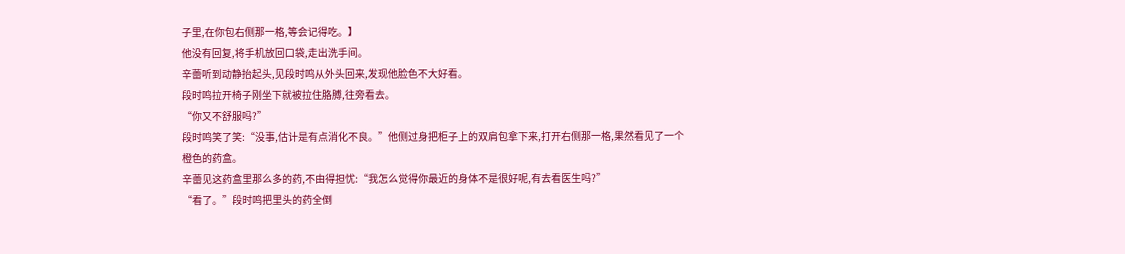子里,在你包右侧那一格,等会记得吃。】
他没有回复,将手机放回口袋,走出洗手间。
辛蕾听到动静抬起头,见段时鸣从外头回来,发现他脸色不大好看。
段时鸣拉开椅子刚坐下就被拉住胳膊,往旁看去。
“你又不舒服吗?”
段时鸣笑了笑:“没事,估计是有点消化不良。”他侧过身把柜子上的双肩包拿下来,打开右侧那一格,果然看见了一个橙色的药盒。
辛蕾见这药盒里那么多的药,不由得担忧:“我怎么觉得你最近的身体不是很好呢,有去看医生吗?”
“看了。”段时鸣把里头的药全倒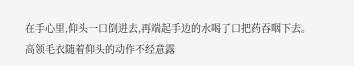在手心里,仰头一口倒进去,再端起手边的水喝了口把药吞咽下去。
高领毛衣随着仰头的动作不经意露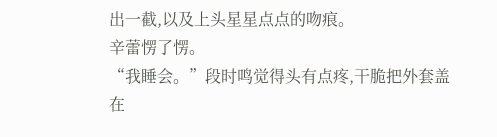出一截,以及上头星星点点的吻痕。
辛蕾愣了愣。
“我睡会。”段时鸣觉得头有点疼,干脆把外套盖在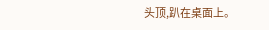头顶,趴在桌面上。